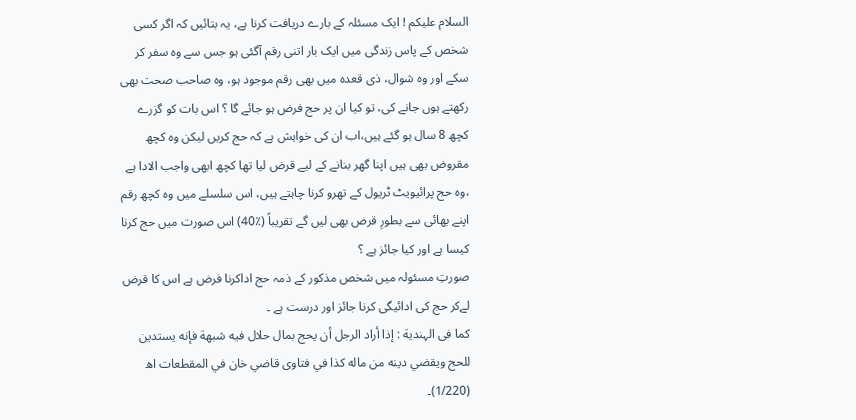السلام علیکم ! ایک مسئلہ کے بارے دریافت کرنا ہے، یہ بتائیں کہ اگر کسی شخص کے پاس زندگی میں ایک بار اتنی رقم آگئی ہو جس سے وہ سفر کر سکے اور وہ شوال، ذی قعدہ میں بھی رقم موجود ہو، وہ صاحب صحت بھی رکھتے ہوں جانے کی، تو کیا ان پر حج فرض ہو جائے گا ؟ اس بات کو گزرے کچھ 8 سال ہو گئے ہیں،اب ان کی خواہش ہے کہ حج کریں لیکن وہ کچھ مقروض بھی ہیں اپنا گھر بنانے کے لیے قرض لیا تھا کچھ ابھی واجب الادا ہے ،وہ حج پرائیویٹ ٹریول کے تھرو کرنا چاہتے ہیں، اس سلسلے میں وہ کچھ رقم اپنے بھائی سے بطورِ قرض بھی لیں گے تقریباً (٪40) اس صورت میں حج کرنا کیسا ہے اور کیا جائز ہے ؟
صورتِ مسئولہ میں شخص مذکور کے ذمہ حج اداکرنا فرض ہے اس کا قرض لےکر حج کی ادائیگی کرنا جائز اور درست ہے ۔
کما فی الہندیة : إذا أراد الرجل أن يحج بمال حلال فيه شبهة فإنه يستدين للحج ويقضي دينه من ماله كذا في فتاوى قاضي خان في المقطعات اھ (1/220)۔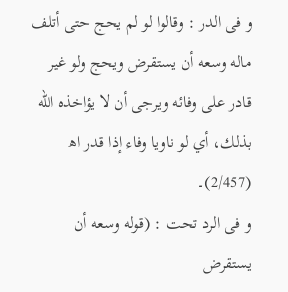و فی الدر : وقالوا لو لم يحج حتى أتلف ماله وسعه أن يستقرض ويحج ولو غير قادر على وفائه ويرجى أن لا يؤاخذه الله بذلك، أي لو ناويا وفاء إذا قدر اھ (2/457)۔
و فی الرد تحت : (قوله وسعه أن يستقرض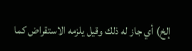إلخ) أي جاز له ذلك وقيل يلزمه الاستقراض كما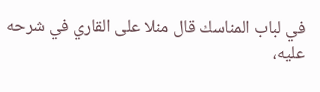في لباب المناسك قال منلا على القاري في شرحه عليه،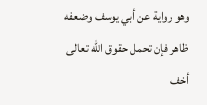وهو رواية عن أبي يوسف وضعفه ظاهر فإن تحمل حقوق الله تعالى أخف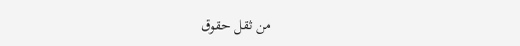من ثقل حقوق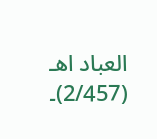العباد اهـ (2/457)۔